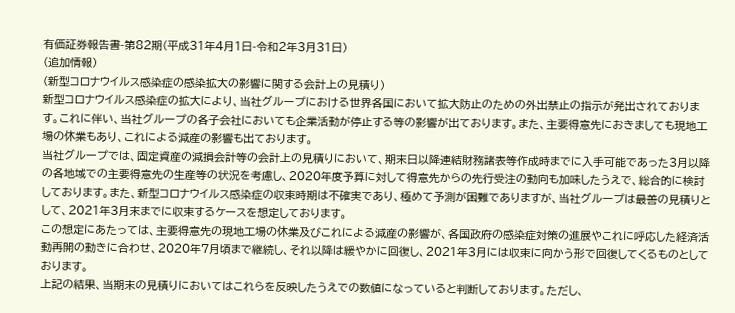有価証券報告書-第82期(平成31年4月1日-令和2年3月31日)
(追加情報)
(新型コロナウイルス感染症の感染拡大の影響に関する会計上の見積り)
新型コロナウイルス感染症の拡大により、当社グループにおける世界各国において拡大防止のための外出禁止の指示が発出されております。これに伴い、当社グループの各子会社においても企業活動が停止する等の影響が出ております。また、主要得意先におきましても現地工場の休業もあり、これによる減産の影響も出ております。
当社グループでは、固定資産の減損会計等の会計上の見積りにおいて、期末日以降連結財務諸表等作成時までに入手可能であった3月以降の各地域での主要得意先の生産等の状況を考慮し、2020年度予算に対して得意先からの先行受注の動向も加味したうえで、総合的に検討しております。また、新型コロナウイルス感染症の収束時期は不確実であり、極めて予測が困難でありますが、当社グループは最善の見積りとして、2021年3月末までに収束するケースを想定しております。
この想定にあたっては、主要得意先の現地工場の休業及びこれによる減産の影響が、各国政府の感染症対策の進展やこれに呼応した経済活動再開の動きに合わせ、2020年7月頃まで継続し、それ以降は緩やかに回復し、2021年3月には収束に向かう形で回復してくるものとしております。
上記の結果、当期末の見積りにおいてはこれらを反映したうえでの数値になっていると判断しております。ただし、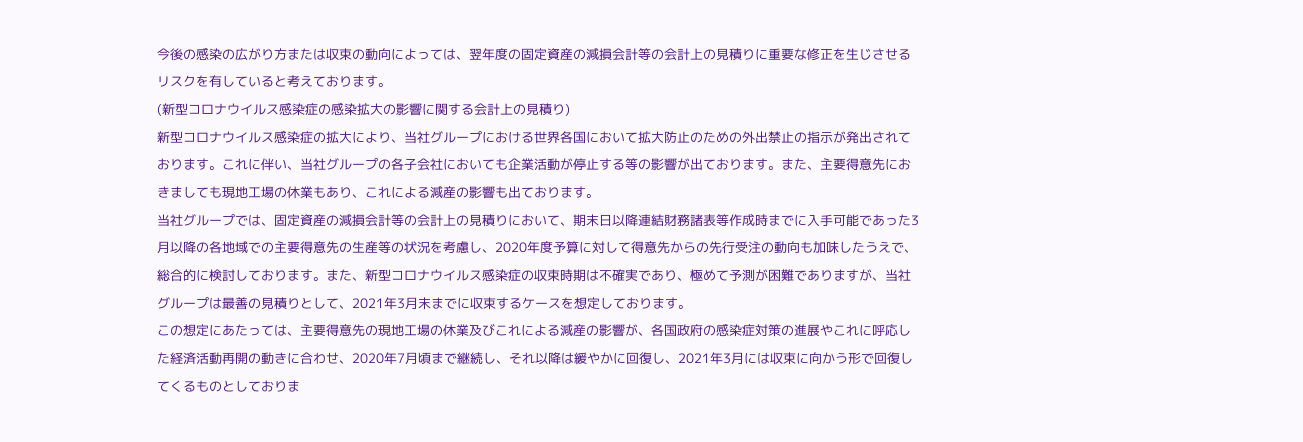今後の感染の広がり方または収束の動向によっては、翌年度の固定資産の減損会計等の会計上の見積りに重要な修正を生じさせるリスクを有していると考えております。
(新型コロナウイルス感染症の感染拡大の影響に関する会計上の見積り)
新型コロナウイルス感染症の拡大により、当社グループにおける世界各国において拡大防止のための外出禁止の指示が発出されております。これに伴い、当社グループの各子会社においても企業活動が停止する等の影響が出ております。また、主要得意先におきましても現地工場の休業もあり、これによる減産の影響も出ております。
当社グループでは、固定資産の減損会計等の会計上の見積りにおいて、期末日以降連結財務諸表等作成時までに入手可能であった3月以降の各地域での主要得意先の生産等の状況を考慮し、2020年度予算に対して得意先からの先行受注の動向も加味したうえで、総合的に検討しております。また、新型コロナウイルス感染症の収束時期は不確実であり、極めて予測が困難でありますが、当社グループは最善の見積りとして、2021年3月末までに収束するケースを想定しております。
この想定にあたっては、主要得意先の現地工場の休業及びこれによる減産の影響が、各国政府の感染症対策の進展やこれに呼応した経済活動再開の動きに合わせ、2020年7月頃まで継続し、それ以降は緩やかに回復し、2021年3月には収束に向かう形で回復してくるものとしておりま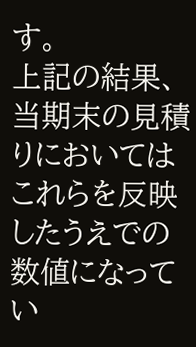す。
上記の結果、当期末の見積りにおいてはこれらを反映したうえでの数値になってい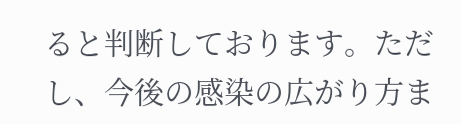ると判断しております。ただし、今後の感染の広がり方ま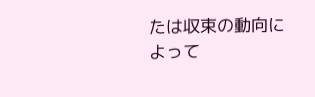たは収束の動向によって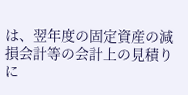は、翌年度の固定資産の減損会計等の会計上の見積りに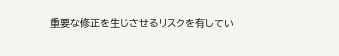重要な修正を生じさせるリスクを有してい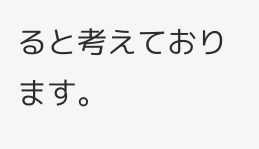ると考えております。